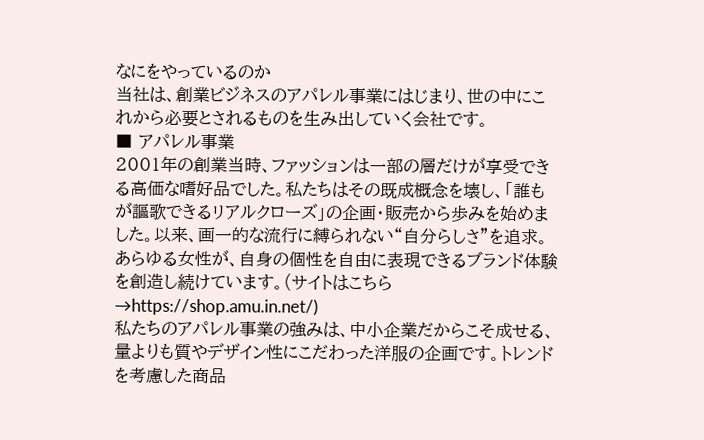なにをやっているのか
当社は、創業ビジネスのアパレル事業にはじまり、世の中にこれから必要とされるものを生み出していく会社です。
■ アパレル事業
2001年の創業当時、ファッションは一部の層だけが享受できる高価な嗜好品でした。私たちはその既成概念を壊し、「誰もが謳歌できるリアルクローズ」の企画・販売から歩みを始めました。以来、画一的な流行に縛られない“自分らしさ”を追求。あらゆる女性が、自身の個性を自由に表現できるブランド体験を創造し続けています。(サイトはこちら→https://shop.amu.in.net/)
私たちのアパレル事業の強みは、中小企業だからこそ成せる、量よりも質やデザイン性にこだわった洋服の企画です。トレンドを考慮した商品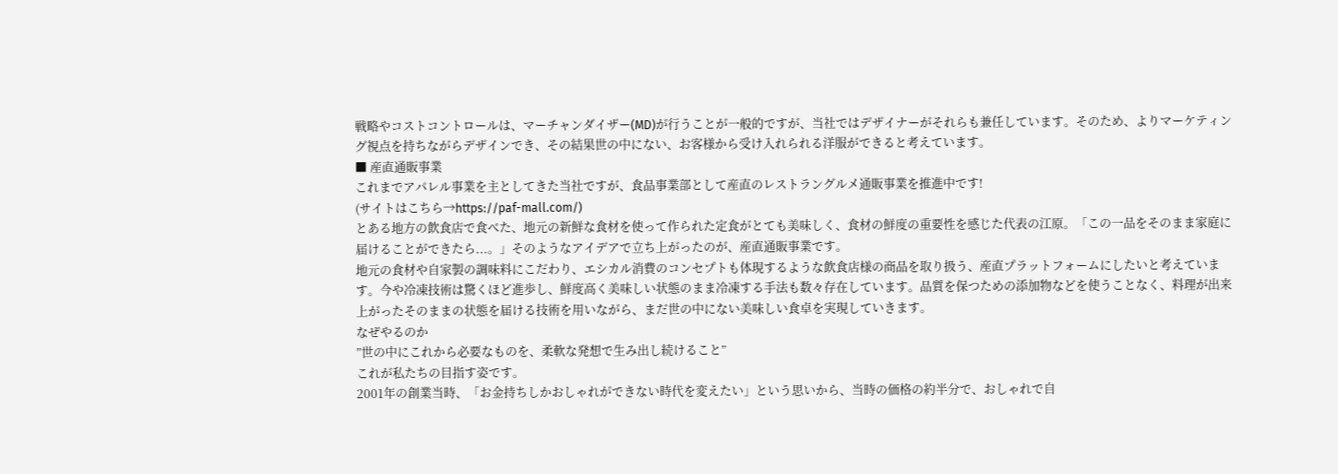戦略やコストコントロールは、マーチャンダイザー(MD)が行うことが一般的ですが、当社ではデザイナーがそれらも兼任しています。そのため、よりマーケティング視点を持ちながらデザインでき、その結果世の中にない、お客様から受け入れられる洋服ができると考えています。
■ 産直通販事業
これまでアパレル事業を主としてきた当社ですが、食品事業部として産直のレストラングルメ通販事業を推進中です!
(サイトはこちら→https://paf-mall.com/)
とある地方の飲食店で食べた、地元の新鮮な食材を使って作られた定食がとても美味しく、食材の鮮度の重要性を感じた代表の江原。「この一品をそのまま家庭に届けることができたら...。」そのようなアイデアで立ち上がったのが、産直通販事業です。
地元の食材や自家製の調味料にこだわり、エシカル消費のコンセプトも体現するような飲食店様の商品を取り扱う、産直プラットフォームにしたいと考えています。今や冷凍技術は驚くほど進歩し、鮮度高く美味しい状態のまま冷凍する手法も数々存在しています。品質を保つための添加物などを使うことなく、料理が出来上がったそのままの状態を届ける技術を用いながら、まだ世の中にない美味しい食卓を実現していきます。
なぜやるのか
”世の中にこれから必要なものを、柔軟な発想で生み出し続けること”
これが私たちの目指す姿です。
2001年の創業当時、「お金持ちしかおしゃれができない時代を変えたい」という思いから、当時の価格の約半分で、おしゃれで自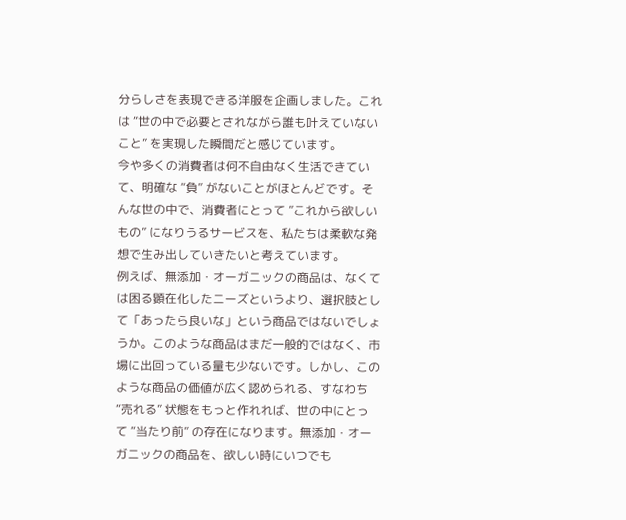分らしさを表現できる洋服を企画しました。これは “世の中で必要とされながら誰も叶えていないこと” を実現した瞬間だと感じています。
今や多くの消費者は何不自由なく生活できていて、明確な “負” がないことがほとんどです。そんな世の中で、消費者にとって ”これから欲しいもの” になりうるサービスを、私たちは柔軟な発想で生み出していきたいと考えています。
例えば、無添加・オーガニックの商品は、なくては困る顕在化したニーズというより、選択肢として「あったら良いな」という商品ではないでしょうか。このような商品はまだ一般的ではなく、市場に出回っている量も少ないです。しかし、このような商品の価値が広く認められる、すなわち “売れる” 状態をもっと作れれば、世の中にとって “当たり前” の存在になります。無添加・オーガニックの商品を、欲しい時にいつでも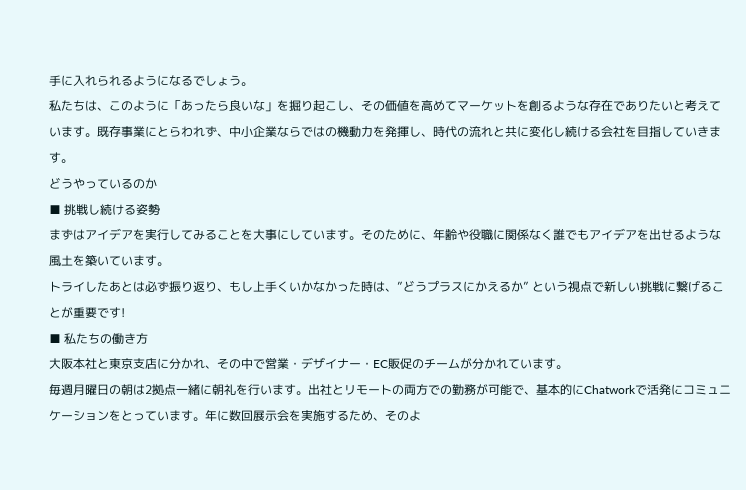手に入れられるようになるでしょう。
私たちは、このように「あったら良いな」を掘り起こし、その価値を高めてマーケットを創るような存在でありたいと考えています。既存事業にとらわれず、中小企業ならではの機動力を発揮し、時代の流れと共に変化し続ける会社を目指していきます。
どうやっているのか
■ 挑戦し続ける姿勢
まずはアイデアを実行してみることを大事にしています。そのために、年齢や役職に関係なく誰でもアイデアを出せるような風土を築いています。
トライしたあとは必ず振り返り、もし上手くいかなかった時は、”どうプラスにかえるか” という視点で新しい挑戦に繋げることが重要です!
■ 私たちの働き方
大阪本社と東京支店に分かれ、その中で営業・デザイナー・EC販促のチームが分かれています。
毎週月曜日の朝は2拠点一緒に朝礼を行います。出社とリモートの両方での勤務が可能で、基本的にChatworkで活発にコミュニケーションをとっています。年に数回展示会を実施するため、そのよ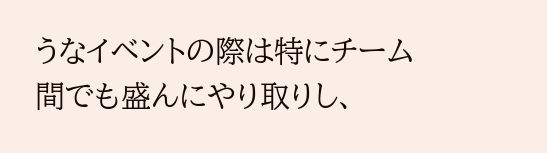うなイベントの際は特にチーム間でも盛んにやり取りし、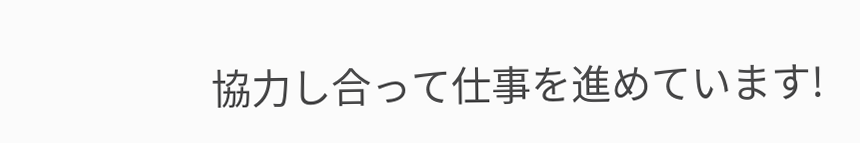協力し合って仕事を進めています!